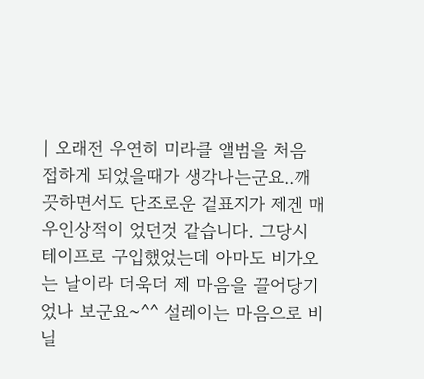| 오래전 우연히 미라클 앨범을 처음 접하게 되었을때가 생각나는군요..깨끗하면서도 단조로운 겉표지가 제겐 매우인상적이 었던것 같습니다. 그당시 테이프로 구입했었는데 아마도 비가오는 날이라 더욱더 제 마음을 끌어당기었나 보군요~^^ 설레이는 마음으로 비닐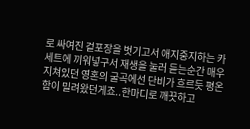로 싸여진 겉포장을 벗기고서 애지중지하는 카세트에 끼워넣구서 재생을 눌러 듣는순간 매우지쳐있던 영혼의 굴곡에선 단비가 흐르듯 평온함이 밀려왔던게죠..한마디로 깨끗하고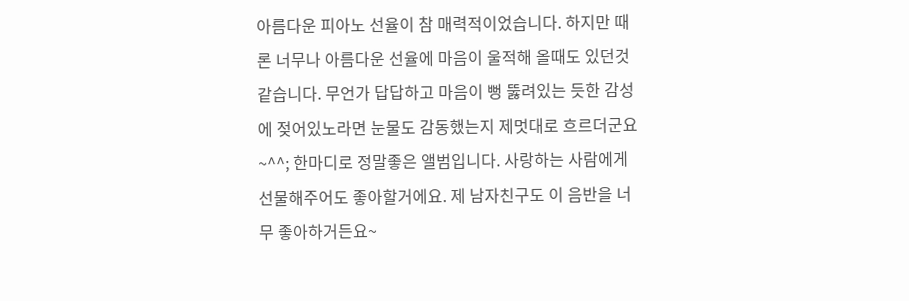아름다운 피아노 선율이 참 매력적이었습니다. 하지만 때론 너무나 아름다운 선율에 마음이 울적해 올때도 있던것 같습니다. 무언가 답답하고 마음이 뻥 뚫려있는 듯한 감성에 젖어있노라면 눈물도 감동했는지 제멋대로 흐르더군요~^^; 한마디로 정말좋은 앨범입니다. 사랑하는 사람에게 선물해주어도 좋아할거에요. 제 남자친구도 이 음반을 너무 좋아하거든요~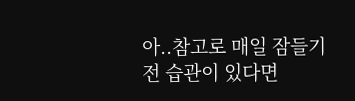아..참고로 매일 잠들기전 습관이 있다면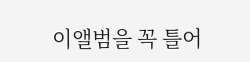이앨범을 꼭 틀어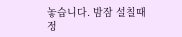놓습니다. 밤잠 설칠때 정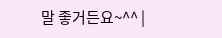말 좋거든요~^^ |